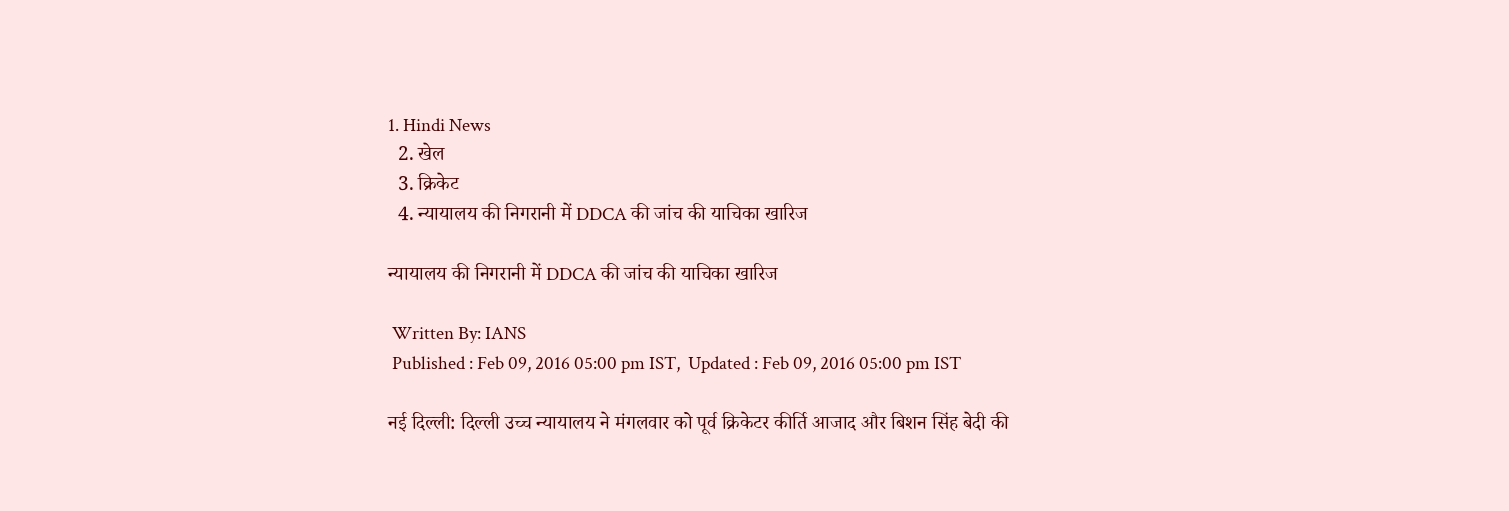1. Hindi News
  2. खेल
  3. क्रिकेट
  4. न्यायालय की निगरानी में DDCA की जांच की याचिका खारिज

न्यायालय की निगरानी में DDCA की जांच की याचिका खारिज

 Written By: IANS
 Published : Feb 09, 2016 05:00 pm IST,  Updated : Feb 09, 2016 05:00 pm IST

नई दिल्ली: दिल्ली उच्च न्यायालय ने मंगलवार को पूर्व क्रिकेटर कीर्ति आजाद और बिशन सिंह बेदी की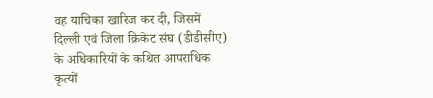वह याचिका खारिज कर दी, जिसमें दिल्ली एवं जिला क्रिकेट संघ (डीडीसीए) के अधिकारियों के कथित आपराधिक कृत्यों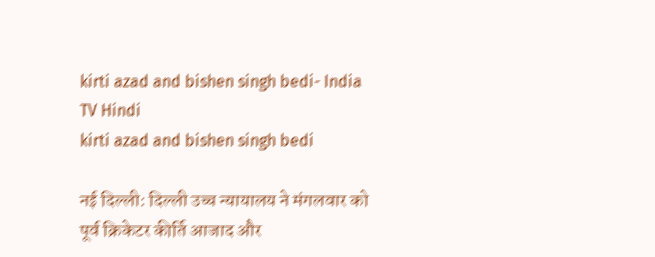kirti azad and bishen singh bedi- India TV Hindi
kirti azad and bishen singh bedi

नई दिल्ली: दिल्ली उच्च न्यायालय ने मंगलवार को पूर्व क्रिकेटर कीर्ति आजाद और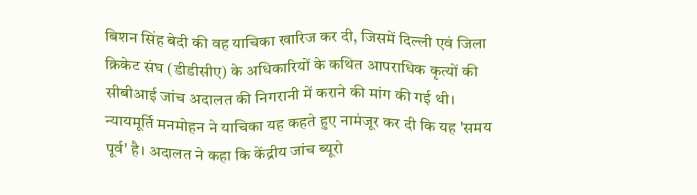बिशन सिंह बेदी की वह याचिका खारिज कर दी, जिसमें दिल्ली एवं जिला क्रिकेट संघ (डीडीसीए) के अधिकारियों के कथित आपराधिक कृत्यों की सीबीआई जांच अदालत की निगरानी में कराने की मांग की गई थी। न्यायमूर्ति मनमोहन ने याचिका यह कहते हुए नामंजूर कर दी कि यह 'समय पूर्व' है। अदालत ने कहा कि केंद्रीय जांच ब्यूरो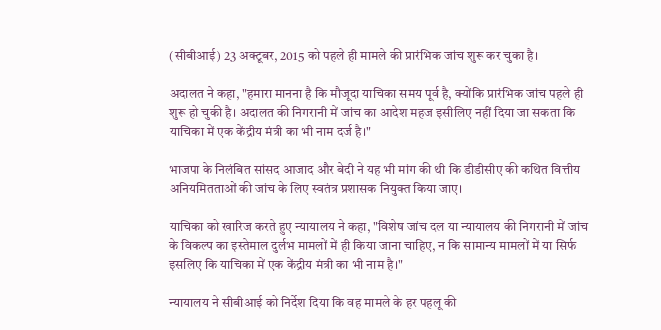(सीबीआई) 23 अक्टूबर, 2015 को पहले ही मामले की प्रारंभिक जांच शुरू कर चुका है।

अदालत ने कहा, "हमारा मानना है कि मौजूदा याचिका समय पूर्व है, क्योंकि प्रारंभिक जांच पहले ही शुरू हो चुकी है। अदालत की निगरानी में जांच का आदेश महज इसीलिए नहीं दिया जा सकता कि याचिका में एक केंद्रीय मंत्री का भी नाम दर्ज है।"

भाजपा के निलंबित सांसद आजाद और बेदी ने यह भी मांग की थी कि डीडीसीए की कथित वित्तीय अनियमितताओं की जांच के लिए स्वतंत्र प्रशासक नियुक्त किया जाए।

याचिका को खारिज करते हुए न्यायालय ने कहा, "विशेष जांच दल या न्यायालय की निगरानी में जांच के विकल्प का इस्तेमाल दुर्लभ मामलों में ही किया जाना चाहिए, न कि सामान्य मामलों में या सिर्फ इसलिए कि याचिका में एक केंद्रीय मंत्री का भी नाम है।"

न्यायालय ने सीबीआई को निर्देश दिया कि वह मामले के हर पहलू की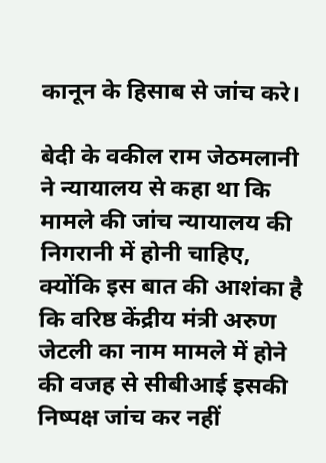कानून के हिसाब से जांच करे।

बेदी के वकील राम जेठमलानी ने न्यायालय से कहा था कि मामले की जांच न्यायालय की निगरानी में होनी चाहिए, क्योंकि इस बात की आशंका है कि वरिष्ठ केंद्रीय मंत्री अरुण जेटली का नाम मामले में होने की वजह से सीबीआई इसकी निष्पक्ष जांच कर नहीं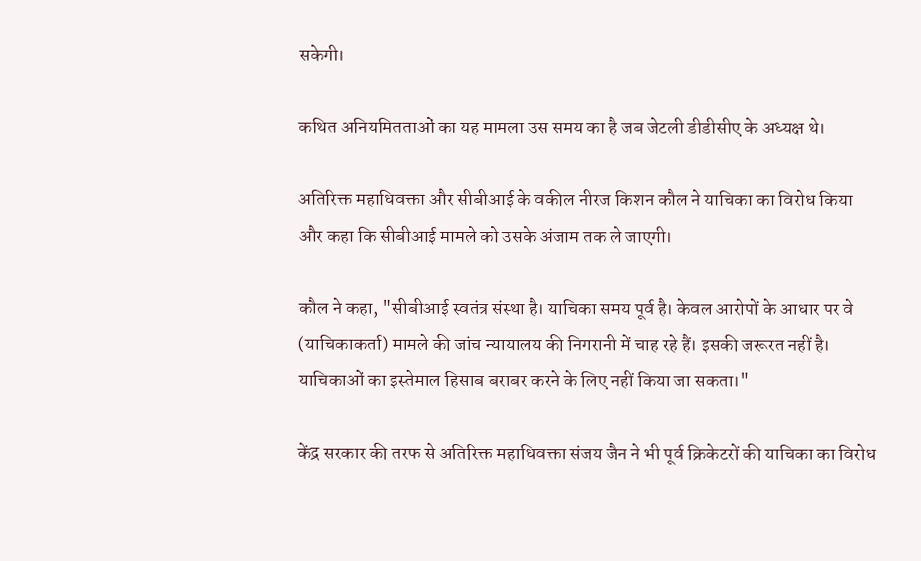सकेगी।

कथित अनियमितताओं का यह मामला उस समय का है जब जेटली डीडीसीए के अध्यक्ष थे।

अतिरिक्त महाधिवक्ता और सीबीआई के वकील नीरज किशन कौल ने याचिका का विरोध किया और कहा कि सीबीआई मामले को उसके अंजाम तक ले जाएगी।

कौल ने कहा, "सीबीआई स्वतंत्र संस्था है। याचिका समय पूर्व है। केवल आरोपों के आधार पर वे (याचिकाकर्ता) मामले की जांच न्यायालय की निगरानी में चाह रहे हैं। इसकी जरूरत नहीं है। याचिकाओं का इस्तेमाल हिसाब बराबर करने के लिए नहीं किया जा सकता।"

केंद्र सरकार की तरफ से अतिरिक्त महाधिवक्ता संजय जैन ने भी पूर्व क्रिकेटरों की याचिका का विरोध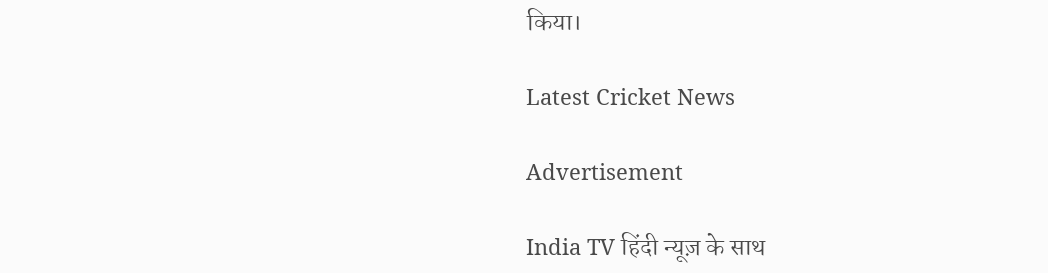किया।

Latest Cricket News

Advertisement

India TV हिंदी न्यूज़ के साथ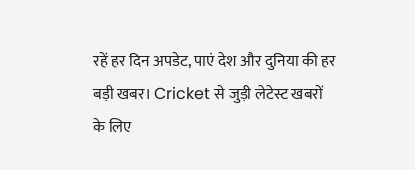रहें हर दिन अपडेट, पाएं देश और दुनिया की हर बड़ी खबर। Cricket से जुड़ी लेटेस्ट खबरों के लिए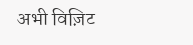अभी विज़िट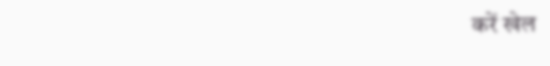करें खेल